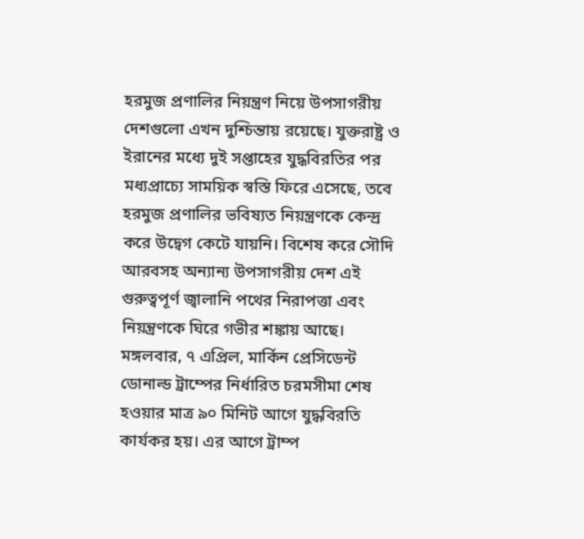হরমুজ প্রণালির নিয়ন্ত্রণ নিয়ে উপসাগরীয় দেশগুলো এখন দুশ্চিন্তায় রয়েছে। যুক্তরাষ্ট্র ও ইরানের মধ্যে দুই সপ্তাহের যুদ্ধবিরতির পর মধ্যপ্রাচ্যে সাময়িক স্বস্তি ফিরে এসেছে, তবে হরমুজ প্রণালির ভবিষ্যত নিয়ন্ত্রণকে কেন্দ্র করে উদ্বেগ কেটে যায়নি। বিশেষ করে সৌদি আরবসহ অন্যান্য উপসাগরীয় দেশ এই গুরুত্বপূর্ণ জ্বালানি পথের নিরাপত্তা এবং নিয়ন্ত্রণকে ঘিরে গভীর শঙ্কায় আছে। মঙ্গলবার, ৭ এপ্রিল, মার্কিন প্রেসিডেন্ট ডোনাল্ড ট্রাম্পের নির্ধারিত চরমসীমা শেষ হওয়ার মাত্র ৯০ মিনিট আগে যুদ্ধবিরতি কার্যকর হয়। এর আগে ট্রাম্প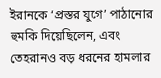ইরানকে ‘প্রস্তর যুগে’ পাঠানোর হুমকি দিয়েছিলেন, এবং তেহরানও বড় ধরনের হামলার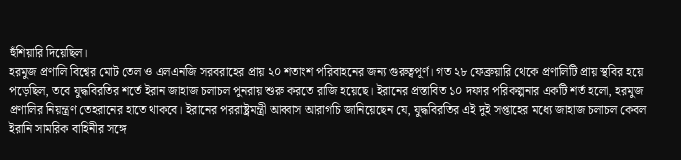হুঁশিয়ারি দিয়েছিল।
হরমুজ প্রণালি বিশ্বের মোট তেল ও এলএনজি সরবরাহের প্রায় ২০ শতাংশ পরিবাহনের জন্য গুরুত্বপূর্ণ। গত ২৮ ফেব্রুয়ারি থেকে প্রণালিটি প্রায় স্থবির হয়ে পড়েছিল, তবে যুদ্ধবিরতির শর্তে ইরান জাহাজ চলাচল পুনরায় শুরু করতে রাজি হয়েছে। ইরানের প্রস্তাবিত ১০ দফার পরিকল্পনার একটি শর্ত হলো, হরমুজ প্রণালির নিয়ন্ত্রণ তেহরানের হাতে থাকবে। ইরানের পররাষ্ট্রমন্ত্রী আব্বাস আরাগচি জানিয়েছেন যে, যুদ্ধবিরতির এই দুই সপ্তাহের মধ্যে জাহাজ চলাচল কেবল ইরানি সামরিক বাহিনীর সঙ্গে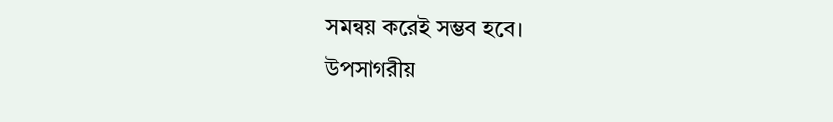সমন্বয় করেই সম্ভব হবে।
উপসাগরীয়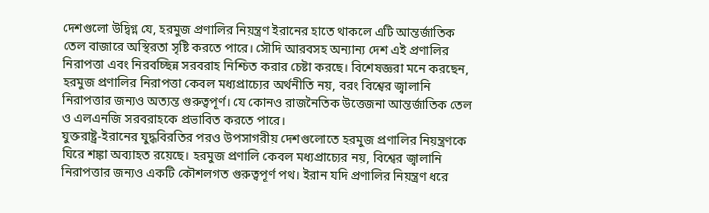দেশগুলো উদ্বিগ্ন যে, হরমুজ প্রণালির নিয়ন্ত্রণ ইরানের হাতে থাকলে এটি আন্তর্জাতিক তেল বাজারে অস্থিরতা সৃষ্টি করতে পারে। সৌদি আরবসহ অন্যান্য দেশ এই প্রণালির নিরাপত্তা এবং নিরবচ্ছিন্ন সরবরাহ নিশ্চিত করার চেষ্টা করছে। বিশেষজ্ঞরা মনে করছেন, হরমুজ প্রণালির নিরাপত্তা কেবল মধ্যপ্রাচ্যের অর্থনীতি নয়, বরং বিশ্বের জ্বালানি নিরাপত্তার জন্যও অত্যন্ত গুরুত্বপূর্ণ। যে কোনও রাজনৈতিক উত্তেজনা আন্তর্জাতিক তেল ও এলএনজি সরবরাহকে প্রভাবিত করতে পারে।
যুক্তরাষ্ট্র-ইরানের যুদ্ধবিরতির পরও উপসাগরীয় দেশগুলোতে হরমুজ প্রণালির নিয়ন্ত্রণকে ঘিরে শঙ্কা অব্যাহত রয়েছে। হরমুজ প্রণালি কেবল মধ্যপ্রাচ্যের নয়, বিশ্বের জ্বালানি নিরাপত্তার জন্যও একটি কৌশলগত গুরুত্বপূর্ণ পথ। ইরান যদি প্রণালির নিয়ন্ত্রণ ধরে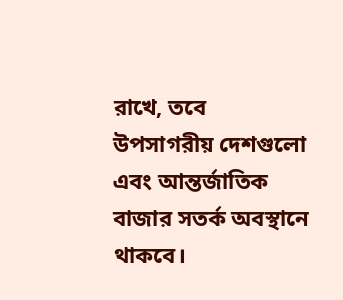রাখে, তবে উপসাগরীয় দেশগুলো এবং আন্তর্জাতিক বাজার সতর্ক অবস্থানে থাকবে।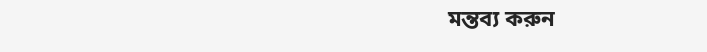মন্তব্য করুন